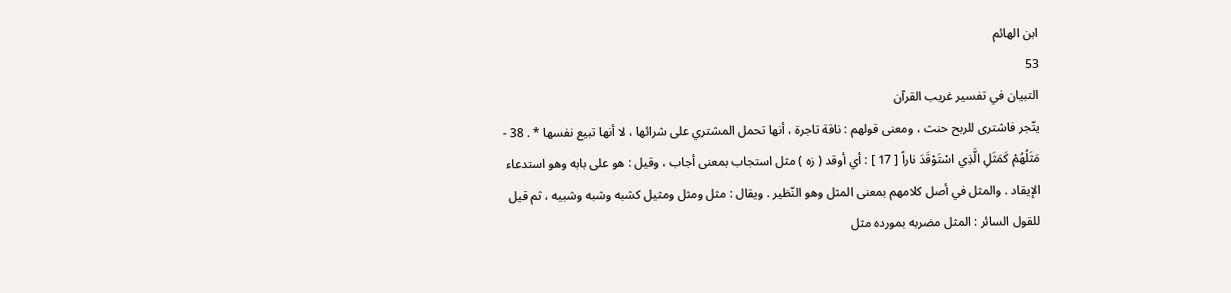ابن الهائم
53
التبيان في تفسير غريب القرآن
يتّجر فاشترى للربح حنث ، ومعنى قولهم : ناقة تاجرة ، أنها تحمل المشتري على شرائها ، لا أنها تبيع نفسها * . 38 - مَثَلُهُمْ كَمَثَلِ الَّذِي اسْتَوْقَدَ ناراً [ 17 ] : أي أوقد ( زه ) مثل استجاب بمعنى أجاب ، وقيل : هو على بابه وهو استدعاء الإيقاد . والمثل في أصل كلامهم بمعنى المثل وهو النّظير . ويقال : مثل ومثل ومثيل كشبه وشبه وشبيه ، ثم قيل للقول السائر : المثل مضربه بمورده مثل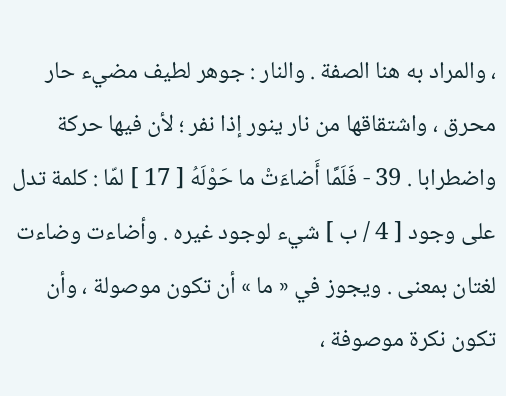، والمراد به هنا الصفة . والنار : جوهر لطيف مضيء حار محرق ، واشتقاقها من نار ينور إذا نفر ؛ لأن فيها حركة واضطرابا . 39 - فَلَمَّا أَضاءَتْ ما حَوْلَهُ [ 17 ] لمّا : كلمة تدل على وجود [ 4 / ب ] شيء لوجود غيره . وأضاءت وضاءت لغتان بمعنى . ويجوز في « ما » أن تكون موصولة ، وأن تكون نكرة موصوفة ،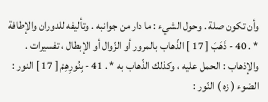وأن تكون صلة . وحول الشيء : ما دار من جوانبه . وتأليفه للدوران والإطافة * . 40 - ذَهَبَ [ 17 ] الذّهاب بالمرور أو الزّوال أو الإبطال ، تفسيرات . والإذهاب : الحمل عليه ، وكذلك الذّهاب به * . 41 - بِنُورِهِمْ [ 17 ] النور : الضوء ( زه ) النّور :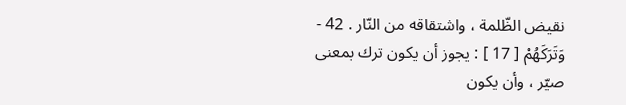نقيض الظّلمة ، واشتقاقه من النّار . 42 - وَتَرَكَهُمْ [ 17 ] : يجوز أن يكون ترك بمعنى صيّر ، وأن يكون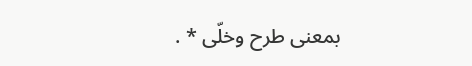بمعنى طرح وخلّى * .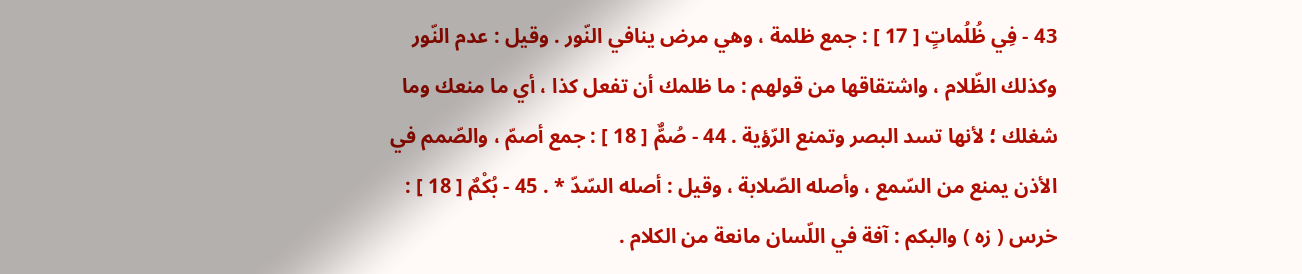43 - فِي ظُلُماتٍ [ 17 ] : جمع ظلمة ، وهي مرض ينافي النّور . وقيل : عدم النّور وكذلك الظّلام ، واشتقاقها من قولهم : ما ظلمك أن تفعل كذا ، أي ما منعك وما شغلك ؛ لأنها تسد البصر وتمنع الرّؤية . 44 - صُمٌّ [ 18 ] : جمع أصمّ ، والصّمم في الأذن يمنع من السّمع ، وأصله الصّلابة ، وقيل : أصله السّدّ * . 45 - بُكْمٌ [ 18 ] : خرس ( زه ) والبكم : آفة في اللّسان مانعة من الكلام .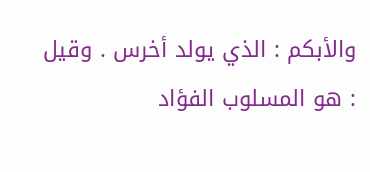والأبكم : الذي يولد أخرس . وقيل : هو المسلوب الفؤاد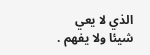الذي لا يعي شيئا ولا يفهم .